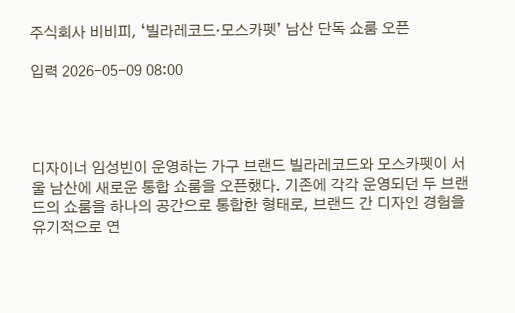주식회사 비비피, ‘빌라레코드·모스카펫’ 남산 단독 쇼룸 오픈

입력 2026-05-09 08:00




디자이너 임성빈이 운영하는 가구 브랜드 빌라레코드와 모스카펫이 서울 남산에 새로운 통합 쇼룸을 오픈했다. 기존에 각각 운영되던 두 브랜드의 쇼룸을 하나의 공간으로 통합한 형태로, 브랜드 간 디자인 경험을 유기적으로 연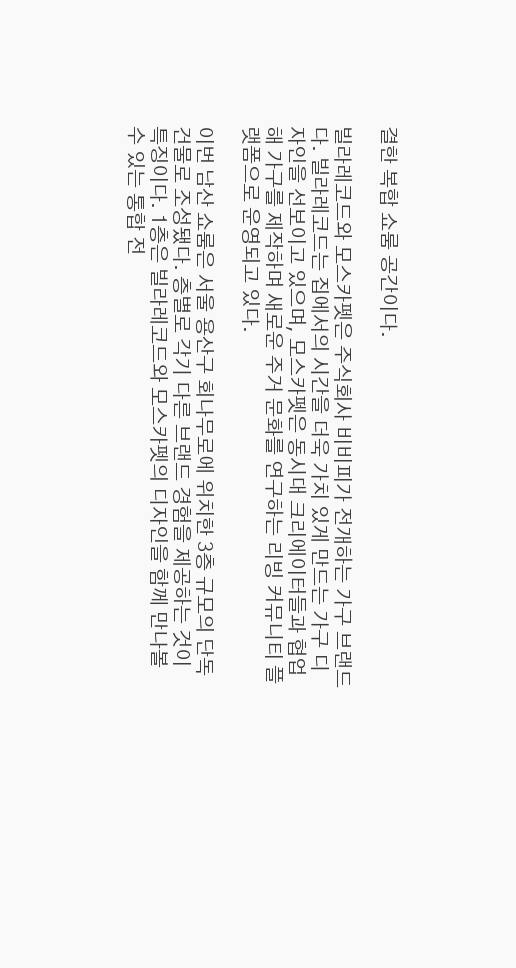결한 복합 쇼룸 공간이다.

빌라레코드와 모스카펫은 주식회사 비비피가 전개하는 가구 브랜드다. 빌라레코드는 집에서의 시간을 더욱 가치 있게 만드는 가구 디자인을 선보이고 있으며, 모스카펫은 동시대 크리에이터들과 협업해 가구를 제작하며 새로운 주거 문화를 연구하는 리빙 커뮤니티 플랫폼으로 운영되고 있다.

이번 남산 쇼룸은 서울 용산구 회나무로에 위치한 3층 규모의 단독 건물로 조성됐다. 층별로 각기 다른 브랜드 경험을 제공하는 것이 특징이다. 1층은 빌라레코드와 모스카펫의 디자인을 함께 만나볼 수 있는 통합 전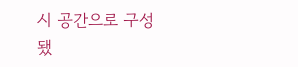시 공간으로 구성됐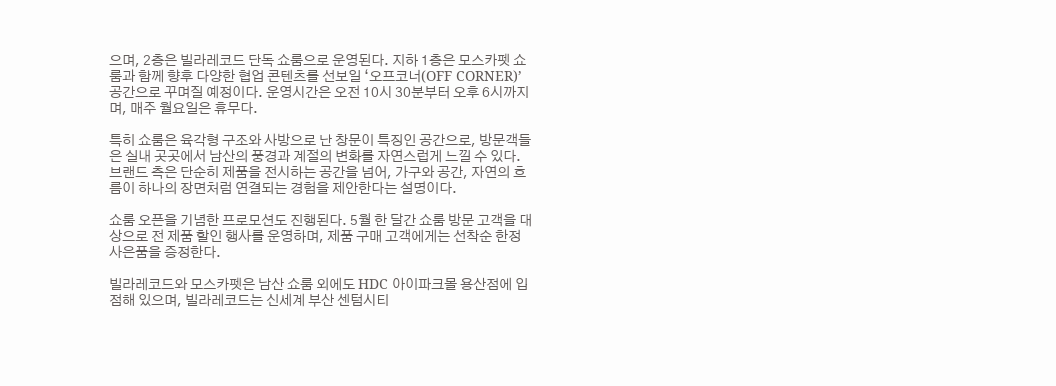으며, 2층은 빌라레코드 단독 쇼룸으로 운영된다. 지하 1층은 모스카펫 쇼룸과 함께 향후 다양한 협업 콘텐츠를 선보일 ‘오프코너(OFF CORNER)’ 공간으로 꾸며질 예정이다. 운영시간은 오전 10시 30분부터 오후 6시까지며, 매주 월요일은 휴무다.

특히 쇼룸은 육각형 구조와 사방으로 난 창문이 특징인 공간으로, 방문객들은 실내 곳곳에서 남산의 풍경과 계절의 변화를 자연스럽게 느낄 수 있다. 브랜드 측은 단순히 제품을 전시하는 공간을 넘어, 가구와 공간, 자연의 흐름이 하나의 장면처럼 연결되는 경험을 제안한다는 설명이다.

쇼룸 오픈을 기념한 프로모션도 진행된다. 5월 한 달간 쇼룸 방문 고객을 대상으로 전 제품 할인 행사를 운영하며, 제품 구매 고객에게는 선착순 한정 사은품을 증정한다.

빌라레코드와 모스카펫은 남산 쇼룸 외에도 HDC 아이파크몰 용산점에 입점해 있으며, 빌라레코드는 신세계 부산 센텀시티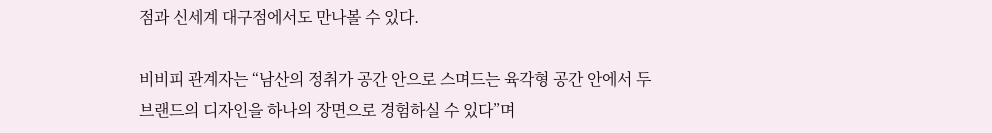점과 신세계 대구점에서도 만나볼 수 있다.

비비피 관계자는 “남산의 정취가 공간 안으로 스며드는 육각형 공간 안에서 두 브랜드의 디자인을 하나의 장면으로 경험하실 수 있다”며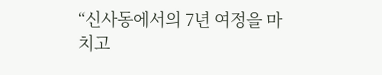“신사동에서의 7년 여정을 마치고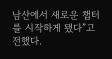남산에서 새로운 챕터를 시작하게 됐다”고 전했다.